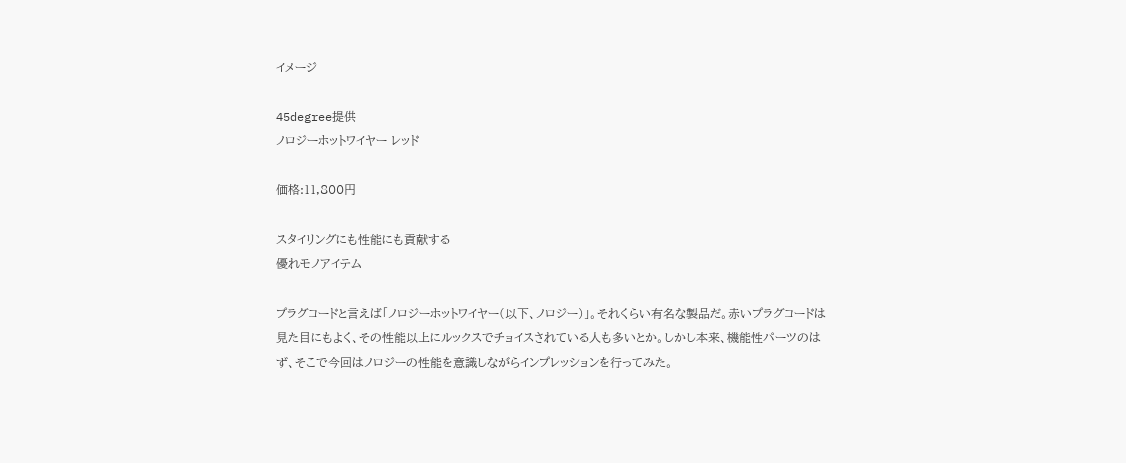イメージ

45degree提供
ノロジーホットワイヤー レッド

価格:11,800円

スタイリングにも性能にも貢献する
優れモノアイテム

プラグコードと言えば「ノロジーホットワイヤー(以下、ノロジー)」。それくらい有名な製品だ。赤いプラグコードは見た目にもよく、その性能以上にルックスでチョイスされている人も多いとか。しかし本来、機能性パーツのはず、そこで今回はノロジーの性能を意識しながらインプレッションを行ってみた。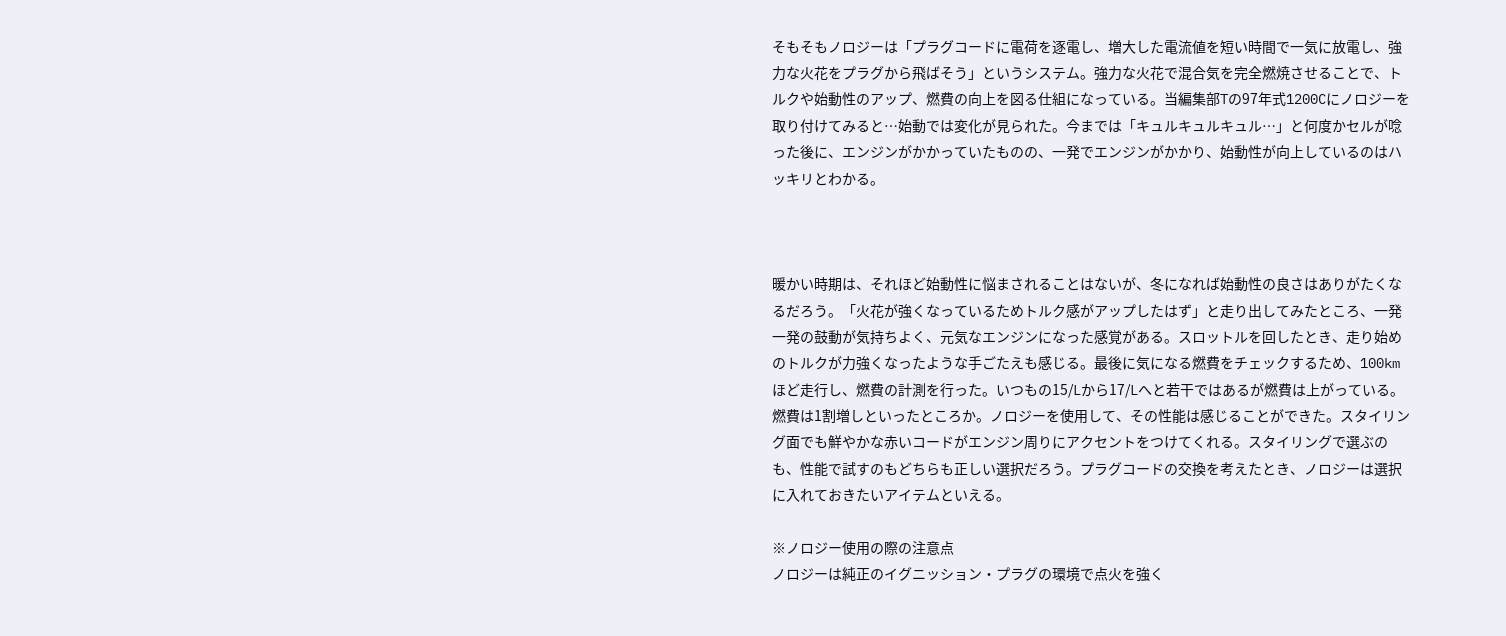そもそもノロジーは「プラグコードに電荷を逐電し、増大した電流値を短い時間で一気に放電し、強力な火花をプラグから飛ばそう」というシステム。強力な火花で混合気を完全燃焼させることで、トルクや始動性のアップ、燃費の向上を図る仕組になっている。当編集部Tの97年式1200Cにノロジーを取り付けてみると…始動では変化が見られた。今までは「キュルキュルキュル…」と何度かセルが唸った後に、エンジンがかかっていたものの、一発でエンジンがかかり、始動性が向上しているのはハッキリとわかる。



暖かい時期は、それほど始動性に悩まされることはないが、冬になれば始動性の良さはありがたくなるだろう。「火花が強くなっているためトルク感がアップしたはず」と走り出してみたところ、一発一発の鼓動が気持ちよく、元気なエンジンになった感覚がある。スロットルを回したとき、走り始めのトルクが力強くなったような手ごたえも感じる。最後に気になる燃費をチェックするため、100kmほど走行し、燃費の計測を行った。いつもの15/Lから17/Lへと若干ではあるが燃費は上がっている。燃費は1割増しといったところか。ノロジーを使用して、その性能は感じることができた。スタイリング面でも鮮やかな赤いコードがエンジン周りにアクセントをつけてくれる。スタイリングで選ぶのも、性能で試すのもどちらも正しい選択だろう。プラグコードの交換を考えたとき、ノロジーは選択に入れておきたいアイテムといえる。

※ノロジー使用の際の注意点
ノロジーは純正のイグニッション・プラグの環境で点火を強く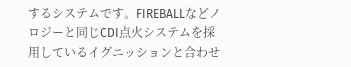するシステムです。FIREBALLなどノロジーと同じCDI点火システムを採用しているイグニッションと合わせ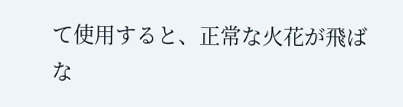て使用すると、正常な火花が飛ばな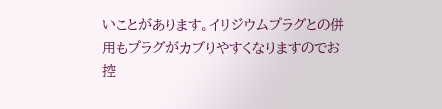いことがあります。イリジウムプラグとの併用もプラグがカブりやすくなりますのでお控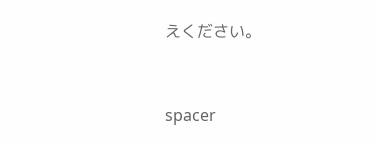えください。


spacer